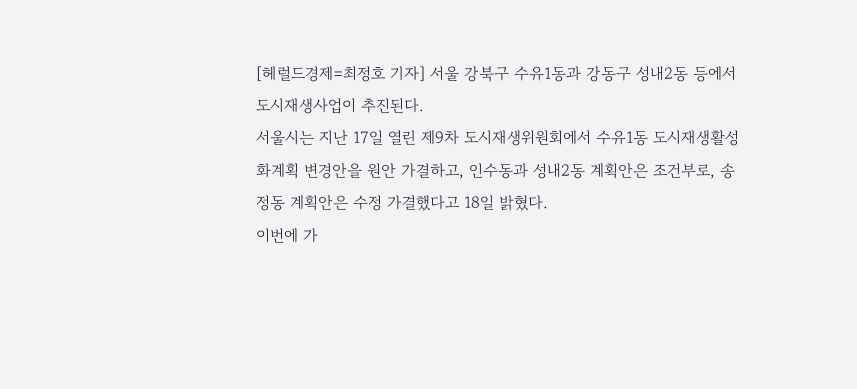[헤럴드경제=최정호 기자] 서울 강북구 수유1동과 강동구 성내2동 등에서 도시재생사업이 추진된다.
서울시는 지난 17일 열린 제9차 도시재생위원회에서 수유1동 도시재생활성화계획 변경안을 원안 가결하고, 인수동과 성내2동 계획안은 조건부로, 송정동 계획안은 수정 가결했다고 18일 밝혔다.
이번에 가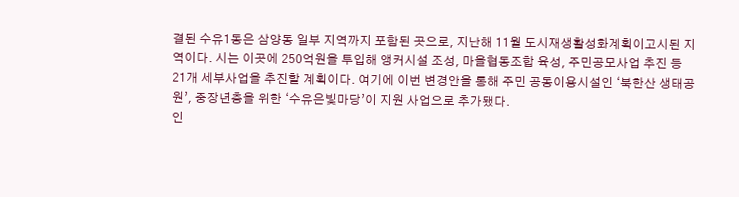결된 수유1동은 삼양동 일부 지역까지 포함된 곳으로, 지난해 11월 도시재생활성화계획이고시된 지역이다. 시는 이곳에 250억원을 투입해 앵커시설 조성, 마을협동조합 육성, 주민공모사업 추진 등 21개 세부사업을 추진할 계획이다. 여기에 이번 변경안을 통해 주민 공동이용시설인 ‘북한산 생태공원’, 중장년층을 위한 ‘수유은빛마당’이 지원 사업으로 추가됐다.
인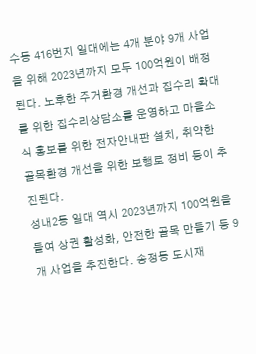수동 416번지 일대에는 4개 분야 9개 사업을 위해 2023년까지 모두 100억원이 배정된다. 노후한 주거환경 개선과 집수리 확대를 위한 집수리상담소를 운영하고 마을소식 홍보를 위한 전자안내판 설치, 취약한 골목환경 개선을 위한 보행로 정비 등이 추진된다.
성내2동 일대 역시 2023년까지 100억원을 들여 상권 활성화, 안전한 골목 만들기 등 9개 사업을 추진한다. 송정동 도시재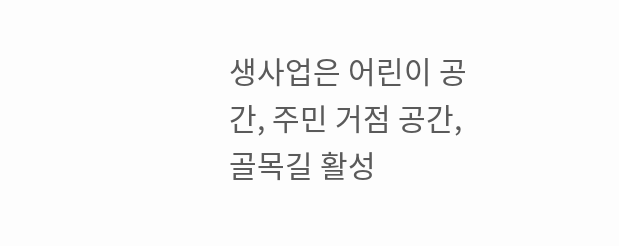생사업은 어린이 공간, 주민 거점 공간, 골목길 활성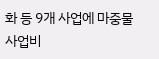화 등 9개 사업에 마중물 사업비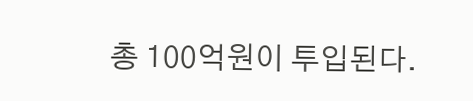총 100억원이 투입된다.